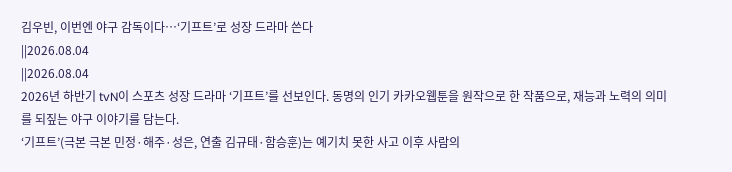김우빈, 이번엔 야구 감독이다…‘기프트’로 성장 드라마 쓴다
||2026.08.04
||2026.08.04
2026년 하반기 tvN이 스포츠 성장 드라마 ‘기프트’를 선보인다. 동명의 인기 카카오웹툰을 원작으로 한 작품으로, 재능과 노력의 의미를 되짚는 야구 이야기를 담는다.
‘기프트’(극본 극본 민정·해주·성은, 연출 김규태·함승훈)는 예기치 못한 사고 이후 사람의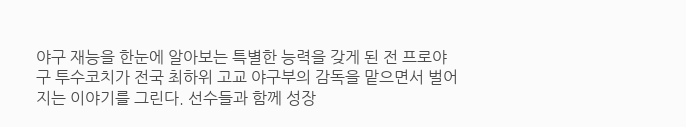야구 재능을 한눈에 알아보는 특별한 능력을 갖게 된 전 프로야구 투수코치가 전국 최하위 고교 야구부의 감독을 맡으면서 벌어지는 이야기를 그린다. 선수들과 함께 성장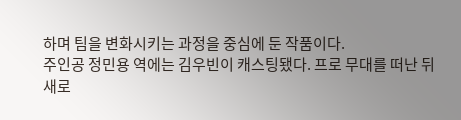하며 팀을 변화시키는 과정을 중심에 둔 작품이다.
주인공 정민용 역에는 김우빈이 캐스팅됐다. 프로 무대를 떠난 뒤 새로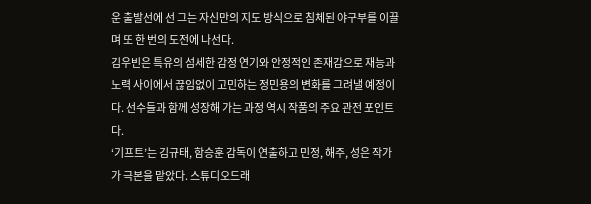운 출발선에 선 그는 자신만의 지도 방식으로 침체된 야구부를 이끌며 또 한 번의 도전에 나선다.
김우빈은 특유의 섬세한 감정 연기와 안정적인 존재감으로 재능과 노력 사이에서 끊임없이 고민하는 정민용의 변화를 그려낼 예정이다. 선수들과 함께 성장해 가는 과정 역시 작품의 주요 관전 포인트다.
‘기프트’는 김규태, 함승훈 감독이 연출하고 민정, 해주, 성은 작가가 극본을 맡았다. 스튜디오드래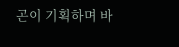곤이 기획하며 바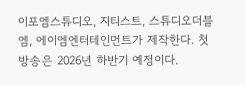이포엠스튜디오, 지티스트, 스튜디오더블엠, 에이엠엔터테인먼트가 제작한다. 첫 방송은 2026년 하반기 예정이다.